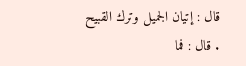قال : إتيان الجميل وترك القبيح . قال : فما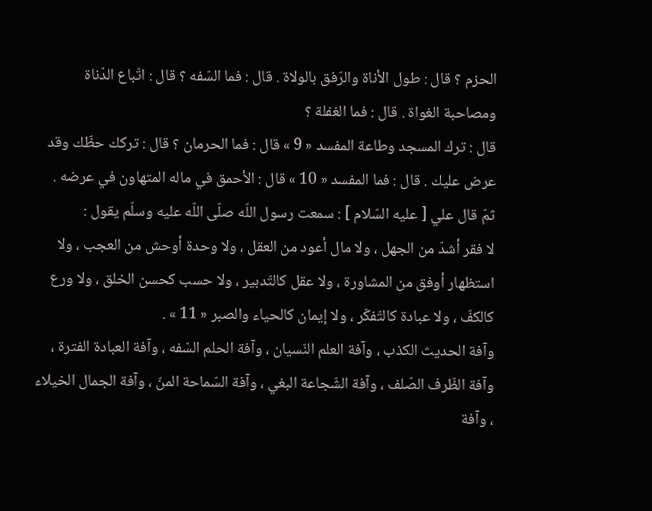الحزم ؟ قال : طول الأناة والرّفق بالولاة . قال : فما السّفه ؟ قال : اتّباع الدّناة ومصاحبة الغواة . قال : فما الغفلة ؟
قال : ترك المسجد وطاعة المفسد « 9 » قال : فما الحرمان ؟ قال : تركك حظّك وقد عرض عليك . قال : فما المفسد « 10 » قال : الأحمق في ماله المتهاون في عرضه .
ثمّ قال علي [ عليه السّلام ] : سمعت رسول اللّه صلّى اللّه عليه وسلّم يقول :
لا فقر أشدّ من الجهل ، ولا مال أعود من العقل ، ولا وحدة أوحش من العجب ، ولا استظهار أوفق من المشاورة ، ولا عقل كالتّدبير ، ولا حسب كحسن الخلق ، ولا ورع كالكفّ ، ولا عبادة كالتّفكّر ، ولا إيمان كالحياء والصبر « 11 » .
وآفة الحديث الكذب ، وآفة العلم النّسيان ، وآفة الحلم السّفه ، وآفة العبادة الفترة ، وآفة الظّرف الصّلف ، وآفة الشّجاعة البغي ، وآفة السّماحة المنّ ، وآفة الجمال الخيلاء ، وآفة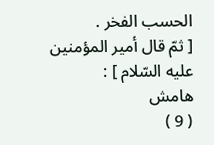الحسب الفخر .
[ ثمّ قال أمير المؤمنين عليه السّلام ] :
هامش
( 9 )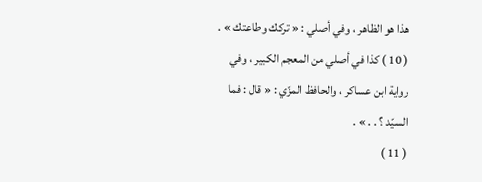هذا هو الظاهر ، وفي أصلي : « تركك وطاعتك » .
( 10 ) كذا في أصلي من المعجم الكبير ، وفي رواية ابن عساكر ، والحافظ المزّي : « قال : فما السيّد ؟ . . » .
( 11 )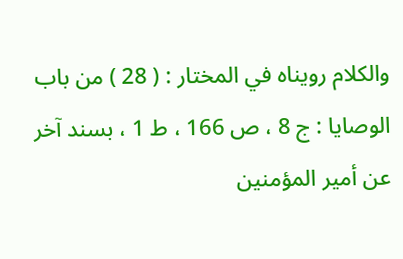والكلام رويناه في المختار : ( 28 ) من باب الوصايا : ج 8 ، ص 166 ، ط 1 ، بسند آخر عن أمير المؤمنين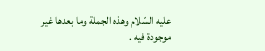عليه السّلام وهذه الجملة وما بعدها غير موجودة فيه .